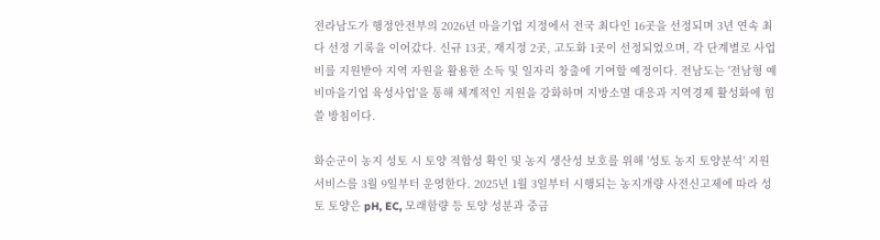전라남도가 행정안전부의 2026년 마을기업 지정에서 전국 최다인 16곳을 선정되며 3년 연속 최다 선정 기록을 이어갔다. 신규 13곳, 재지정 2곳, 고도화 1곳이 선정되었으며, 각 단계별로 사업비를 지원받아 지역 자원을 활용한 소득 및 일자리 창출에 기여할 예정이다. 전남도는 '전남형 예비마을기업 육성사업'을 통해 체계적인 지원을 강화하며 지방소멸 대응과 지역경제 활성화에 힘쓸 방침이다.

화순군이 농지 성토 시 토양 적합성 확인 및 농지 생산성 보호를 위해 '성토 농지 토양분석' 지원 서비스를 3월 9일부터 운영한다. 2025년 1월 3일부터 시행되는 농지개량 사전신고제에 따라 성토 토양은 pH, EC, 모래함량 등 토양 성분과 중금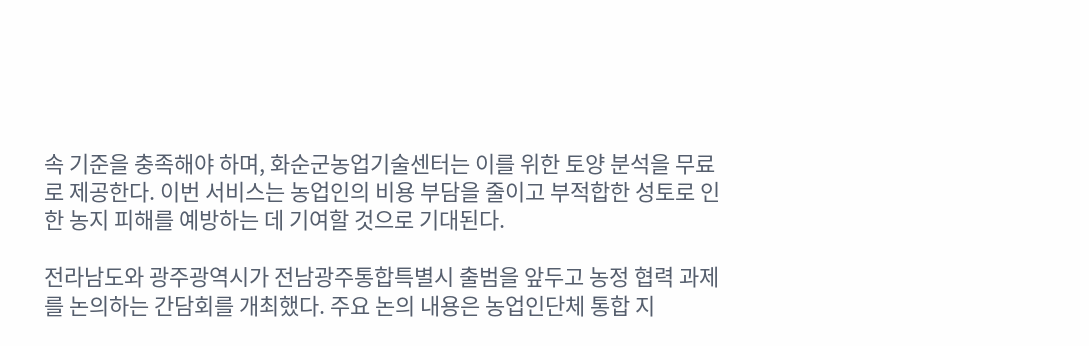속 기준을 충족해야 하며, 화순군농업기술센터는 이를 위한 토양 분석을 무료로 제공한다. 이번 서비스는 농업인의 비용 부담을 줄이고 부적합한 성토로 인한 농지 피해를 예방하는 데 기여할 것으로 기대된다.

전라남도와 광주광역시가 전남광주통합특별시 출범을 앞두고 농정 협력 과제를 논의하는 간담회를 개최했다. 주요 논의 내용은 농업인단체 통합 지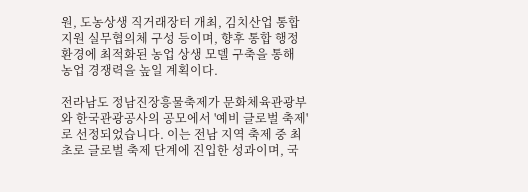원, 도농상생 직거래장터 개최, 김치산업 통합지원 실무협의체 구성 등이며, 향후 통합 행정 환경에 최적화된 농업 상생 모델 구축을 통해 농업 경쟁력을 높일 계획이다.

전라남도 정남진장흥물축제가 문화체육관광부와 한국관광공사의 공모에서 '예비 글로벌 축제'로 선정되었습니다. 이는 전남 지역 축제 중 최초로 글로벌 축제 단계에 진입한 성과이며, 국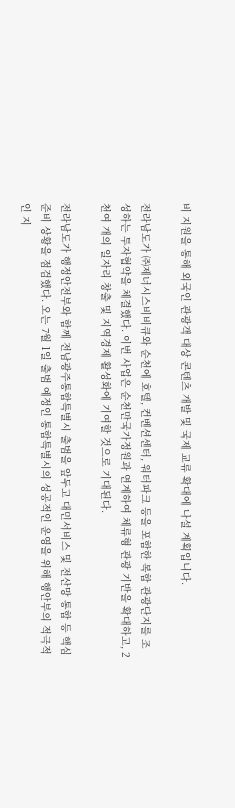비 지원을 통해 외국인 관광객 대상 콘텐츠 개발 및 국제 교류 확대에 나설 계획입니다.

전라남도가 ㈜제너시스비비큐와 순천에 호텔, 컨벤션센터, 워터파크 등을 포함한 복합 관광단지를 조성하는 투자협약을 체결했다. 이번 사업은 순천만국가정원과 연계하여 체류형 관광 기반을 확대하고, 2천여 개의 일자리 창출 및 지역경제 활성화에 기여할 것으로 기대된다.

전라남도가 행정안전부와 함께 전남광주통합특별시 출범을 앞두고 대민서비스 및 전산망 통합 등 핵심 준비 상황을 점검했다. 오는 7월 1일 출범 예정인 통합특별시의 성공적인 운영을 위해 행안부의 적극적인 지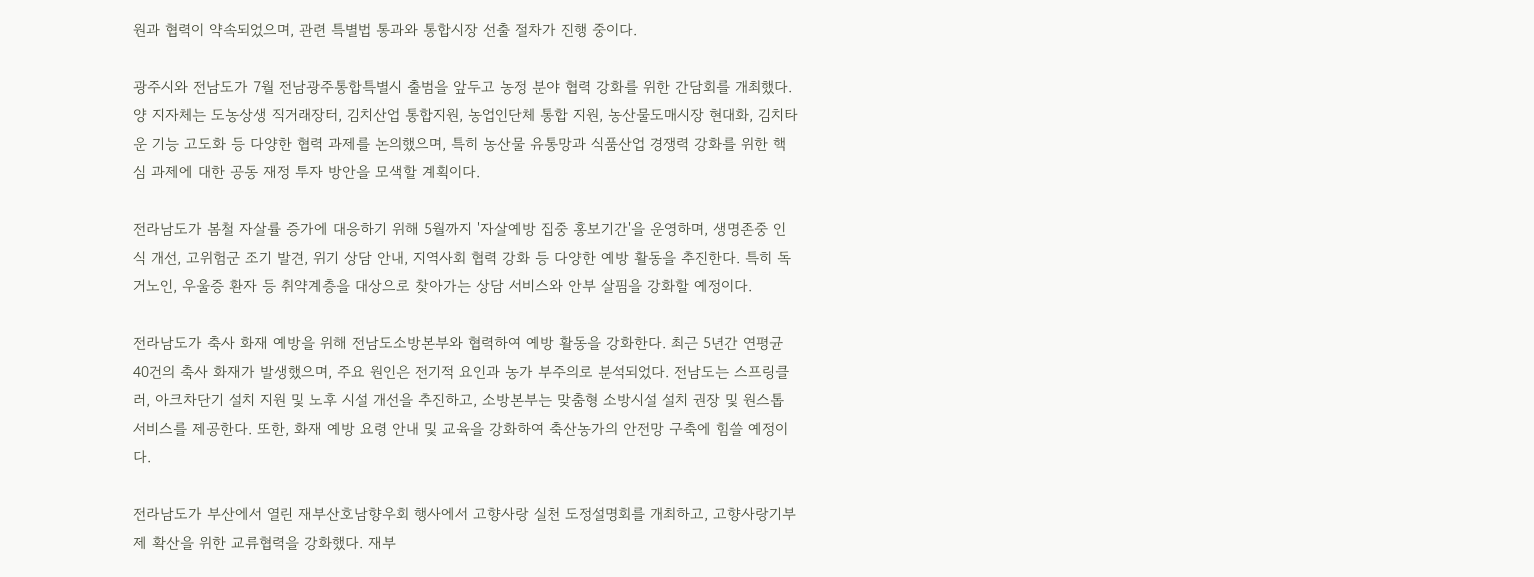원과 협력이 약속되었으며, 관련 특별법 통과와 통합시장 선출 절차가 진행 중이다.

광주시와 전남도가 7월 전남광주통합특별시 출범을 앞두고 농정 분야 협력 강화를 위한 간담회를 개최했다. 양 지자체는 도농상생 직거래장터, 김치산업 통합지원, 농업인단체 통합 지원, 농산물도매시장 현대화, 김치타운 기능 고도화 등 다양한 협력 과제를 논의했으며, 특히 농산물 유통망과 식품산업 경쟁력 강화를 위한 핵심 과제에 대한 공동 재정 투자 방안을 모색할 계획이다.

전라남도가 봄철 자살률 증가에 대응하기 위해 5월까지 '자살예방 집중 홍보기간'을 운영하며, 생명존중 인식 개선, 고위험군 조기 발견, 위기 상담 안내, 지역사회 협력 강화 등 다양한 예방 활동을 추진한다. 특히 독거노인, 우울증 환자 등 취약계층을 대상으로 찾아가는 상담 서비스와 안부 살핌을 강화할 예정이다.

전라남도가 축사 화재 예방을 위해 전남도소방본부와 협력하여 예방 활동을 강화한다. 최근 5년간 연평균 40건의 축사 화재가 발생했으며, 주요 원인은 전기적 요인과 농가 부주의로 분석되었다. 전남도는 스프링클러, 아크차단기 설치 지원 및 노후 시설 개선을 추진하고, 소방본부는 맞춤형 소방시설 설치 권장 및 원스톱 서비스를 제공한다. 또한, 화재 예방 요령 안내 및 교육을 강화하여 축산농가의 안전망 구축에 힘쓸 예정이다.

전라남도가 부산에서 열린 재부산호남향우회 행사에서 고향사랑 실천 도정설명회를 개최하고, 고향사랑기부제 확산을 위한 교류협력을 강화했다. 재부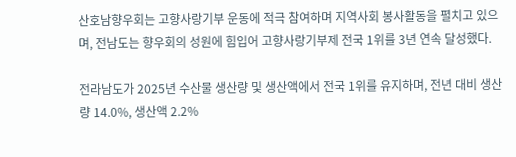산호남향우회는 고향사랑기부 운동에 적극 참여하며 지역사회 봉사활동을 펼치고 있으며, 전남도는 향우회의 성원에 힘입어 고향사랑기부제 전국 1위를 3년 연속 달성했다.

전라남도가 2025년 수산물 생산량 및 생산액에서 전국 1위를 유지하며, 전년 대비 생산량 14.0%, 생산액 2.2%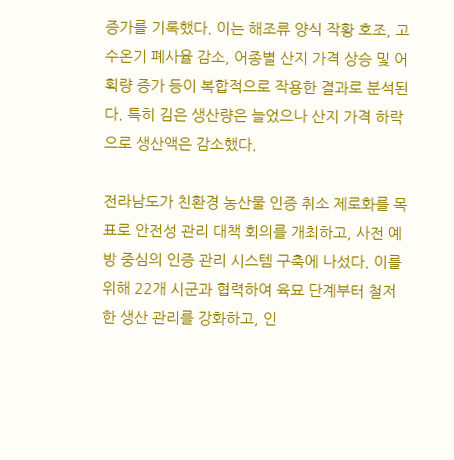증가를 기록했다. 이는 해조류 양식 작황 호조, 고수온기 폐사율 감소, 어종별 산지 가격 상승 및 어획량 증가 등이 복합적으로 작용한 결과로 분석된다. 특히 김은 생산량은 늘었으나 산지 가격 하락으로 생산액은 감소했다.

전라남도가 친환경 농산물 인증 취소 제로화를 목표로 안전성 관리 대책 회의를 개최하고, 사전 예방 중심의 인증 관리 시스템 구축에 나섰다. 이를 위해 22개 시군과 협력하여 육묘 단계부터 철저한 생산 관리를 강화하고, 인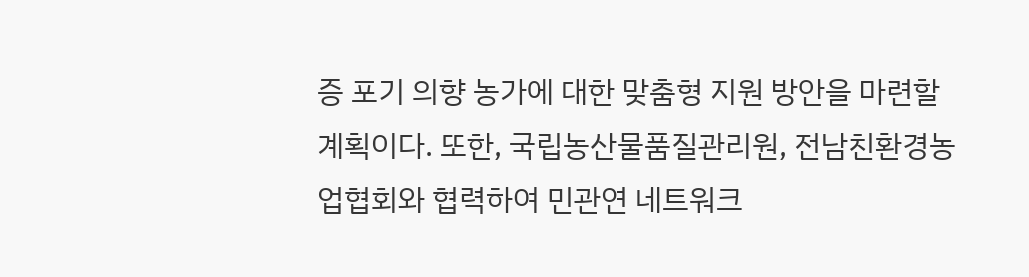증 포기 의향 농가에 대한 맞춤형 지원 방안을 마련할 계획이다. 또한, 국립농산물품질관리원, 전남친환경농업협회와 협력하여 민관연 네트워크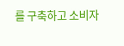를 구축하고 소비자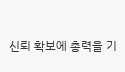신뢰 확보에 총력을 기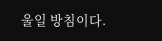울일 방침이다.